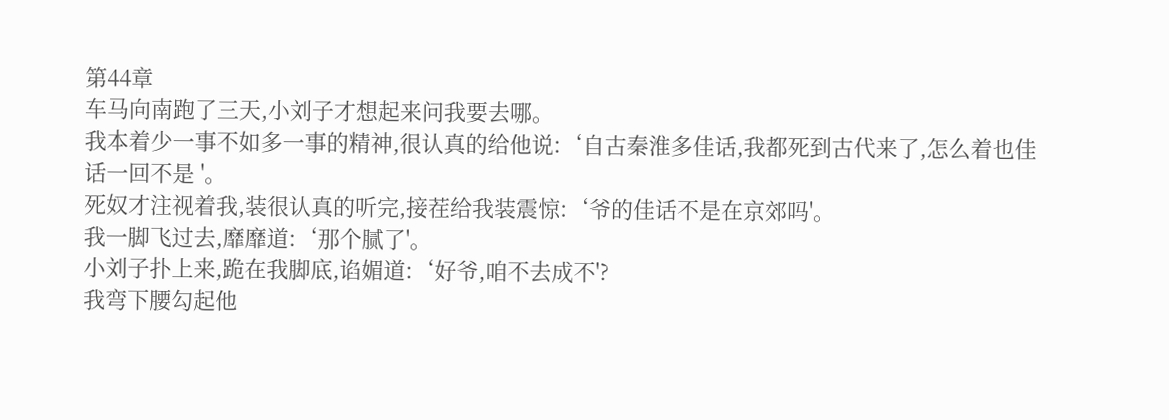第44章
车马向南跑了三天,小刘子才想起来问我要去哪。
我本着少一事不如多一事的精神,很认真的给他说:‘自古秦淮多佳话,我都死到古代来了,怎么着也佳话一回不是 '。
死奴才注视着我,装很认真的听完,接茬给我装震惊:‘爷的佳话不是在京郊吗'。
我一脚飞过去,靡靡道:‘那个腻了'。
小刘子扑上来,跪在我脚底,谄媚道:‘好爷,咱不去成不'?
我弯下腰勾起他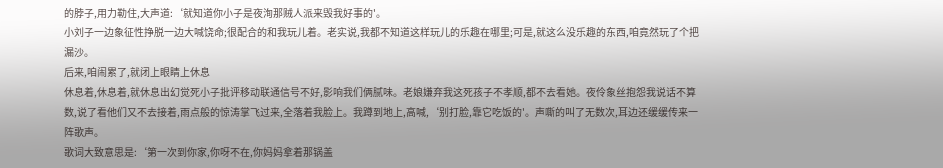的脖子,用力勒住,大声道:‘就知道你小子是夜洵那贼人派来毁我好事的'。
小刘子一边象征性挣脱一边大喊饶命;很配合的和我玩儿着。老实说,我都不知道这样玩儿的乐趣在哪里;可是,就这么没乐趣的东西,咱竟然玩了个把漏沙。
后来,咱闹累了,就闭上眼睛上休息
休息着,休息着,就休息出幻觉死小子批评移动联通信号不好,影响我们俩腻味。老娘嫌弃我这死孩子不孝顺,都不去看她。夜伶象丝抱怨我说话不算数,说了看他们又不去接着,雨点般的惊涛掌飞过来,全落着我脸上。我蹲到地上,高喊,‘别打脸,靠它吃饭的'。声嘶的叫了无数次,耳边还缓缓传来一阵歌声。
歌词大致意思是:‘第一次到你家,你呀不在,你妈妈拿着那锅盖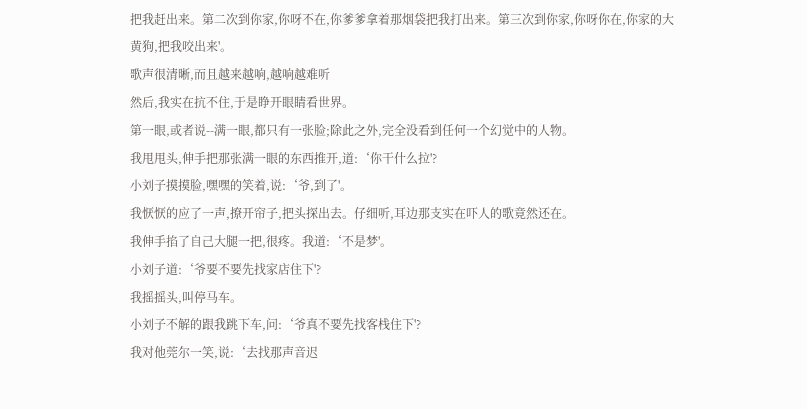把我赶出来。第二次到你家,你呀不在,你爹爹拿着那烟袋把我打出来。第三次到你家,你呀你在,你家的大黄狗,把我咬出来'。
歌声很清晰,而且越来越响,越响越难听
然后,我实在抗不住,于是睁开眼睛看世界。
第一眼,或者说--满一眼,都只有一张脸;除此之外,完全没看到任何一个幻觉中的人物。
我甩甩头,伸手把那张满一眼的东西推开,道:‘你干什么拉'?
小刘子摸摸脸,嘿嘿的笑着,说:‘爷,到了'。
我恹恹的应了一声,撩开帘子,把头探出去。仔细听,耳边那支实在吓人的歌竟然还在。
我伸手掐了自己大腿一把,很疼。我道:‘不是梦'。
小刘子道:‘爷要不要先找家店住下'?
我摇摇头,叫停马车。
小刘子不解的跟我跳下车,问:‘爷真不要先找客栈住下'?
我对他莞尔一笑,说:‘去找那声音迟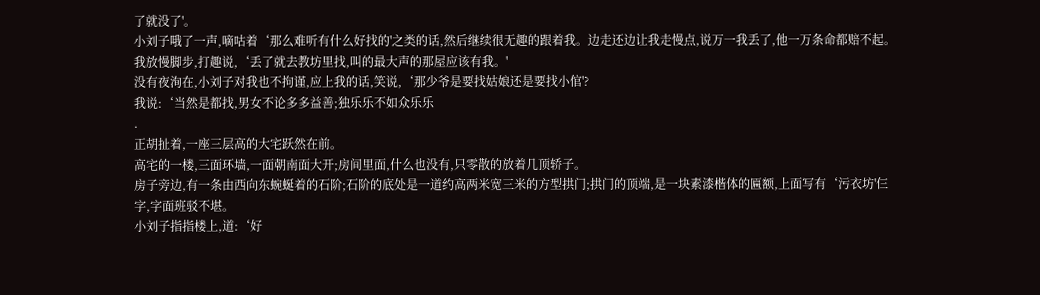了就没了'。
小刘子哦了一声,嘀咕着‘那么难听有什么好找的'之类的话,然后继续很无趣的跟着我。边走还边让我走慢点,说万一我丢了,他一万条命都赔不起。
我放慢脚步,打趣说,‘丢了就去教坊里找,叫的最大声的那屋应该有我。'
没有夜洵在,小刘子对我也不拘谨,应上我的话,笑说,‘那少爷是要找姑娘还是要找小倌'?
我说:‘当然是都找,男女不论多多益善;独乐乐不如众乐乐
.
正胡扯着,一座三层高的大宅跃然在前。
高宅的一楼,三面环墙,一面朝南面大开;房间里面,什么也没有,只零散的放着几顶轿子。
房子旁边,有一条由西向东蜿蜒着的石阶;石阶的底处是一道约高两米宽三米的方型拱门;拱门的顶端,是一块素漆楷体的匾额,上面写有‘污衣坊'仨字,字面班驳不堪。
小刘子指指楼上,道:‘好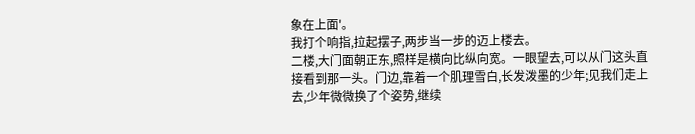象在上面'。
我打个响指,拉起摆子,两步当一步的迈上楼去。
二楼,大门面朝正东,照样是横向比纵向宽。一眼望去,可以从门这头直接看到那一头。门边,靠着一个肌理雪白,长发泼墨的少年;见我们走上去,少年微微换了个姿势,继续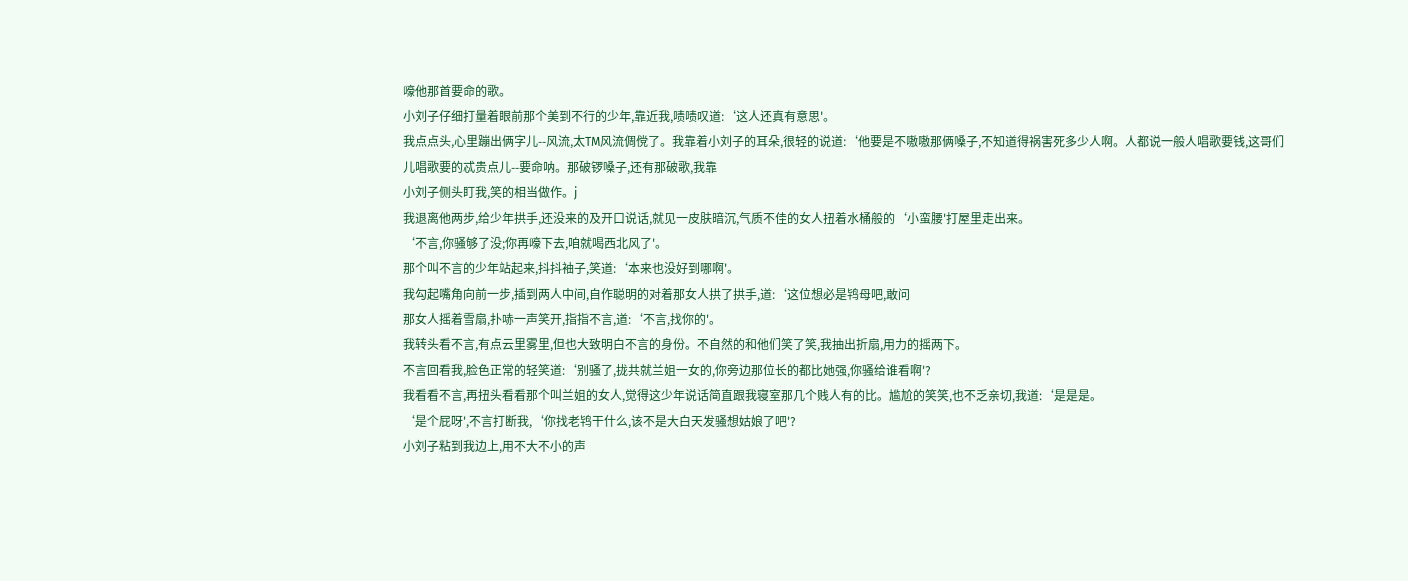嚎他那首要命的歌。
小刘子仔细打量着眼前那个美到不行的少年,靠近我,啧啧叹道:‘这人还真有意思'。
我点点头,心里蹦出俩字儿--风流,太TM风流倜傥了。我靠着小刘子的耳朵,很轻的说道:‘他要是不嗷嗷那俩嗓子,不知道得祸害死多少人啊。人都说一般人唱歌要钱,这哥们儿唱歌要的忒贵点儿--要命呐。那破锣嗓子,还有那破歌,我靠
小刘子侧头盯我,笑的相当做作。j
我退离他两步,给少年拱手,还没来的及开口说话,就见一皮肤暗沉,气质不佳的女人扭着水桶般的‘小蛮腰'打屋里走出来。
‘不言,你骚够了没;你再嚎下去,咱就喝西北风了'。
那个叫不言的少年站起来,抖抖袖子,笑道:‘本来也没好到哪啊'。
我勾起嘴角向前一步,插到两人中间,自作聪明的对着那女人拱了拱手,道:‘这位想必是鸨母吧,敢问
那女人摇着雪扇,扑哧一声笑开,指指不言,道:‘不言,找你的'。
我转头看不言,有点云里雾里,但也大致明白不言的身份。不自然的和他们笑了笑,我抽出折扇,用力的摇两下。
不言回看我,脸色正常的轻笑道:‘别骚了,拢共就兰姐一女的,你旁边那位长的都比她强,你骚给谁看啊'?
我看看不言,再扭头看看那个叫兰姐的女人,觉得这少年说话简直跟我寝室那几个贱人有的比。尴尬的笑笑,也不乏亲切,我道:‘是是是。
‘是个屁呀',不言打断我,‘你找老鸨干什么,该不是大白天发骚想姑娘了吧'?
小刘子粘到我边上,用不大不小的声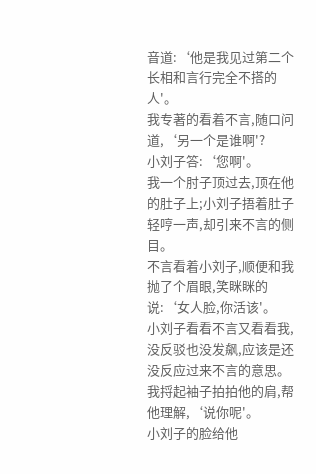音道:‘他是我见过第二个长相和言行完全不搭的人'。
我专著的看着不言,随口问道,‘另一个是谁啊'?
小刘子答:‘您啊'。
我一个肘子顶过去,顶在他的肚子上;小刘子捂着肚子轻哼一声,却引来不言的侧目。
不言看着小刘子,顺便和我抛了个眉眼,笑眯眯的说:‘女人脸,你活该'。
小刘子看看不言又看看我,没反驳也没发飙,应该是还没反应过来不言的意思。我捋起袖子拍拍他的肩,帮他理解,‘说你呢'。
小刘子的脸给他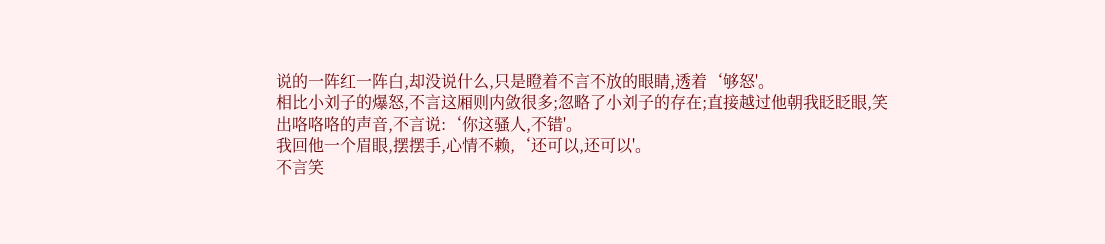说的一阵红一阵白,却没说什么,只是瞪着不言不放的眼睛,透着‘够怒'。
相比小刘子的爆怒,不言这厢则内敛很多;忽略了小刘子的存在;直接越过他朝我眨眨眼,笑出咯咯咯的声音,不言说:‘你这骚人,不错'。
我回他一个眉眼,摆摆手,心情不赖,‘还可以,还可以'。
不言笑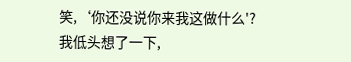笑,‘你还没说你来我这做什么'?
我低头想了一下,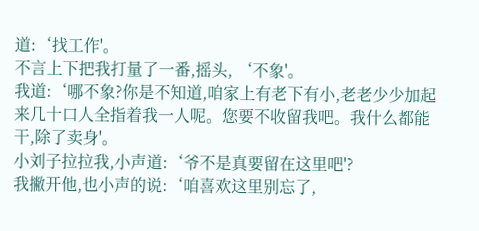道:‘找工作'。
不言上下把我打量了一番,摇头, ‘不象'。
我道:‘哪不象?你是不知道,咱家上有老下有小,老老少少加起来几十口人全指着我一人呢。您要不收留我吧。我什么都能干,除了卖身'。
小刘子拉拉我,小声道:‘爷不是真要留在这里吧'?
我撇开他,也小声的说:‘咱喜欢这里别忘了,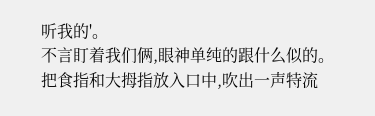听我的'。
不言盯着我们俩,眼神单纯的跟什么似的。把食指和大拇指放入口中,吹出一声特流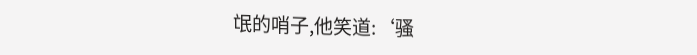氓的哨子,他笑道:‘骚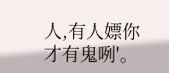人,有人嫖你才有鬼咧'。